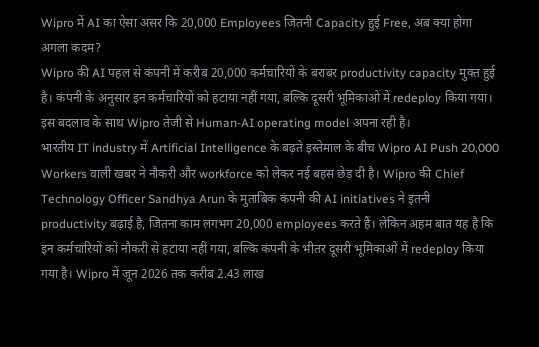Wipro में AI का ऐसा असर कि 20,000 Employees जितनी Capacity हुई Free, अब क्या होगा अगला कदम?
Wipro की AI पहल से कंपनी में करीब 20,000 कर्मचारियों के बराबर productivity capacity मुक्त हुई है। कंपनी के अनुसार इन कर्मचारियों को हटाया नहीं गया, बल्कि दूसरी भूमिकाओं में redeploy किया गया। इस बदलाव के साथ Wipro तेजी से Human-AI operating model अपना रही है।
भारतीय IT industry में Artificial Intelligence के बढ़ते इस्तेमाल के बीच Wipro AI Push 20,000 Workers वाली खबर ने नौकरी और workforce को लेकर नई बहस छेड़ दी है। Wipro की Chief Technology Officer Sandhya Arun के मुताबिक कंपनी की AI initiatives ने इतनी productivity बढ़ाई है, जितना काम लगभग 20,000 employees करते हैं। लेकिन अहम बात यह है कि इन कर्मचारियों को नौकरी से हटाया नहीं गया, बल्कि कंपनी के भीतर दूसरी भूमिकाओं में redeploy किया गया है। Wipro में जून 2026 तक करीब 2.43 लाख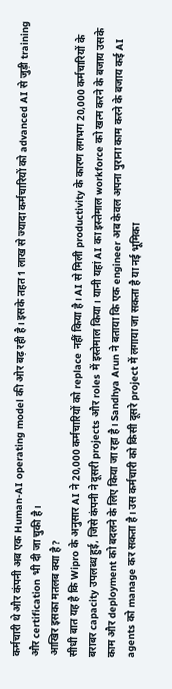कर्मचारी थे और कंपनी अब एक Human-AI operating model की ओर बढ़ रही है। इसके तहत 1 लाख से ज्यादा कर्मचारियों को advanced AI से जुड़ी training और certification भी दी जा चुकी है।
आखिर इसका मतलब क्या है?
सीधी बात यह है कि Wipro के अनुसार AI ने 20,000 कर्मचारियों को replace नहीं किया है। AI से मिली productivity के कारण लगभग 20,000 कर्मचारियों के बराबर capacity उपलब्ध हुई, जिसे कंपनी ने दूसरी projects और roles में इस्तेमाल किया। यानी यहां AI का इस्तेमाल workforce को खत्म करने के बजाय उसके काम और deployment को बदलने के लिए किया जा रहा है। Sandhya Arun ने बताया कि एक engineer अब केवल अपना पुराना काम करने के बजाय कई AI agents को manage कर सकता है। उस कर्मचारी को किसी दूसरे project में लगाया जा सकता है या नई भूमिका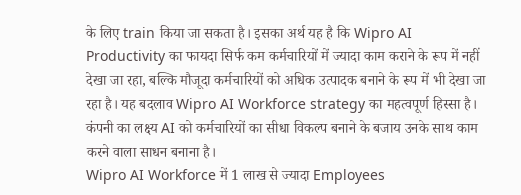के लिए train किया जा सकता है। इसका अर्थ यह है कि Wipro AI Productivity का फायदा सिर्फ कम कर्मचारियों में ज्यादा काम कराने के रूप में नहीं देखा जा रहा, बल्कि मौजूदा कर्मचारियों को अधिक उत्पादक बनाने के रूप में भी देखा जा रहा है। यह बदलाव Wipro AI Workforce strategy का महत्वपूर्ण हिस्सा है। कंपनी का लक्ष्य AI को कर्मचारियों का सीधा विकल्प बनाने के बजाय उनके साथ काम करने वाला साधन बनाना है।
Wipro AI Workforce में 1 लाख से ज्यादा Employees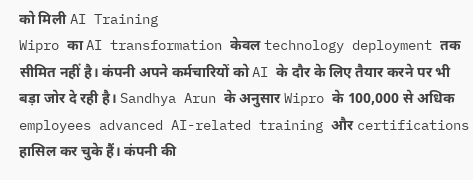को मिली AI Training
Wipro का AI transformation केवल technology deployment तक सीमित नहीं है। कंपनी अपने कर्मचारियों को AI के दौर के लिए तैयार करने पर भी बड़ा जोर दे रही है। Sandhya Arun के अनुसार Wipro के 100,000 से अधिक employees advanced AI-related training और certifications हासिल कर चुके हैं। कंपनी की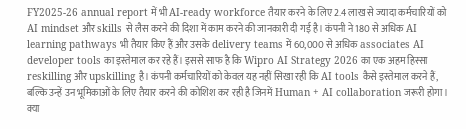FY2025-26 annual report में भी AI-ready workforce तैयार करने के लिए 2.4 लाख से ज्यादा कर्मचारियों को AI mindset और skills से लैस करने की दिशा में काम करने की जानकारी दी गई है। कंपनी ने 180 से अधिक AI learning pathways भी तैयार किए हैं और उसके delivery teams में 60,000 से अधिक associates AI developer tools का इस्तेमाल कर रहे हैं। इससे साफ है कि Wipro AI Strategy 2026 का एक अहम हिस्सा reskilling और upskilling है। कंपनी कर्मचारियों को केवल यह नहीं सिखा रही कि AI tools कैसे इस्तेमाल करने हैं, बल्कि उन्हें उन भूमिकाओं के लिए तैयार करने की कोशिश कर रही है जिनमें Human + AI collaboration जरूरी होगा।
क्या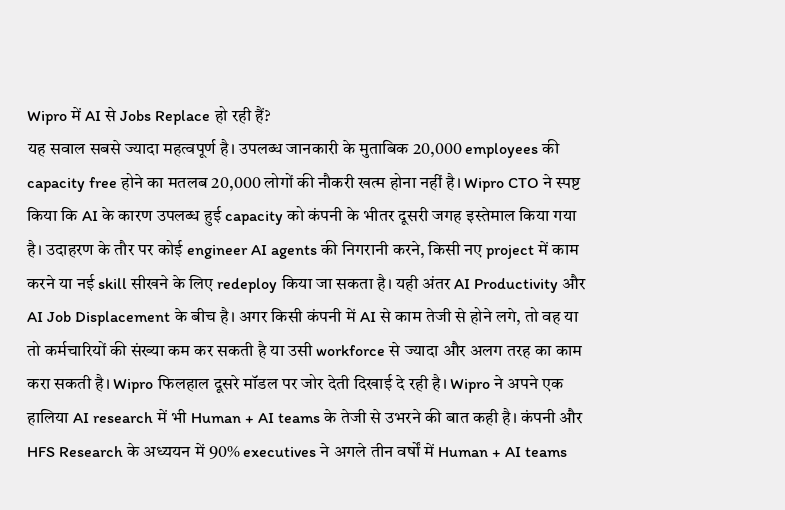Wipro में AI से Jobs Replace हो रही हैं?
यह सवाल सबसे ज्यादा महत्वपूर्ण है। उपलब्ध जानकारी के मुताबिक 20,000 employees की capacity free होने का मतलब 20,000 लोगों की नौकरी खत्म होना नहीं है। Wipro CTO ने स्पष्ट किया कि AI के कारण उपलब्ध हुई capacity को कंपनी के भीतर दूसरी जगह इस्तेमाल किया गया है। उदाहरण के तौर पर कोई engineer AI agents की निगरानी करने, किसी नए project में काम करने या नई skill सीखने के लिए redeploy किया जा सकता है। यही अंतर AI Productivity और AI Job Displacement के बीच है। अगर किसी कंपनी में AI से काम तेजी से होने लगे, तो वह या तो कर्मचारियों की संख्या कम कर सकती है या उसी workforce से ज्यादा और अलग तरह का काम करा सकती है। Wipro फिलहाल दूसरे मॉडल पर जोर देती दिखाई दे रही है। Wipro ने अपने एक हालिया AI research में भी Human + AI teams के तेजी से उभरने की बात कही है। कंपनी और HFS Research के अध्ययन में 90% executives ने अगले तीन वर्षों में Human + AI teams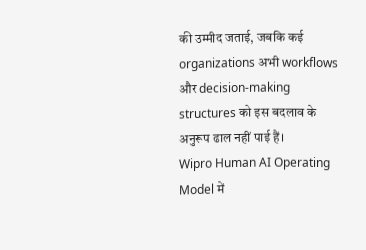की उम्मीद जताई, जबकि कई organizations अभी workflows और decision-making structures को इस बदलाव के अनुरूप ढाल नहीं पाई हैं।
Wipro Human AI Operating Model में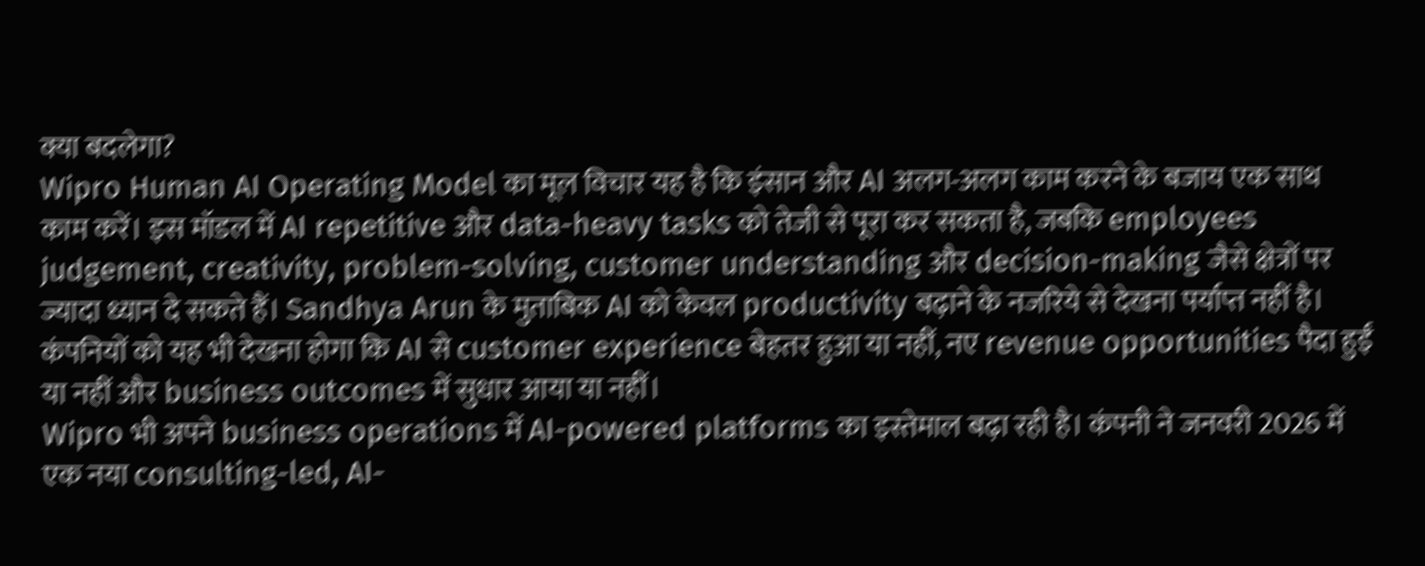क्या बदलेगा?
Wipro Human AI Operating Model का मूल विचार यह है कि इंसान और AI अलग-अलग काम करने के बजाय एक साथ काम करें। इस मॉडल में AI repetitive और data-heavy tasks को तेजी से पूरा कर सकता है, जबकि employees judgement, creativity, problem-solving, customer understanding और decision-making जैसे क्षेत्रों पर ज्यादा ध्यान दे सकते हैं। Sandhya Arun के मुताबिक AI को केवल productivity बढ़ाने के नजरिये से देखना पर्याप्त नहीं है। कंपनियों को यह भी देखना होगा कि AI से customer experience बेहतर हुआ या नहीं, नए revenue opportunities पैदा हुईं या नहीं और business outcomes में सुधार आया या नहीं।
Wipro भी अपने business operations में AI-powered platforms का इस्तेमाल बढ़ा रही है। कंपनी ने जनवरी 2026 में एक नया consulting-led, AI-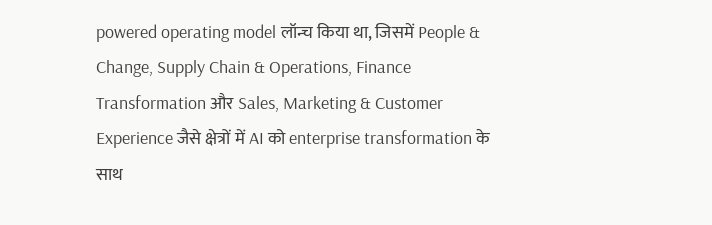powered operating model लॉन्च किया था, जिसमें People & Change, Supply Chain & Operations, Finance Transformation और Sales, Marketing & Customer Experience जैसे क्षेत्रों में AI को enterprise transformation के साथ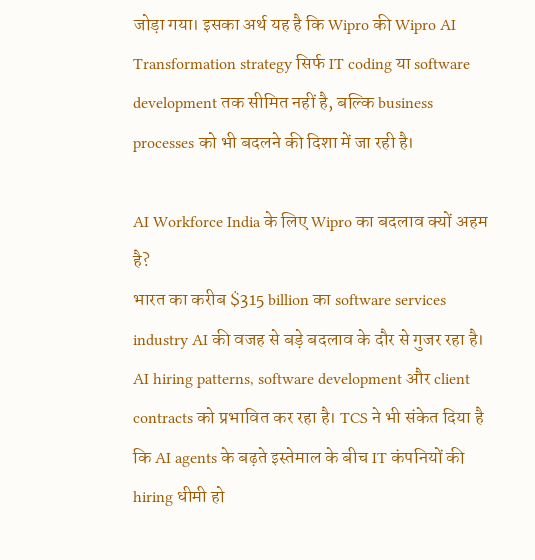जोड़ा गया। इसका अर्थ यह है कि Wipro की Wipro AI Transformation strategy सिर्फ IT coding या software development तक सीमित नहीं है, बल्कि business processes को भी बदलने की दिशा में जा रही है।

AI Workforce India के लिए Wipro का बदलाव क्यों अहम है?
भारत का करीब $315 billion का software services industry AI की वजह से बड़े बदलाव के दौर से गुजर रहा है। AI hiring patterns, software development और client contracts को प्रभावित कर रहा है। TCS ने भी संकेत दिया है कि AI agents के बढ़ते इस्तेमाल के बीच IT कंपनियों की hiring धीमी हो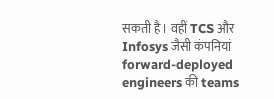सकती है। वहीं TCS और Infosys जैसी कंपनियां forward-deployed engineers की teams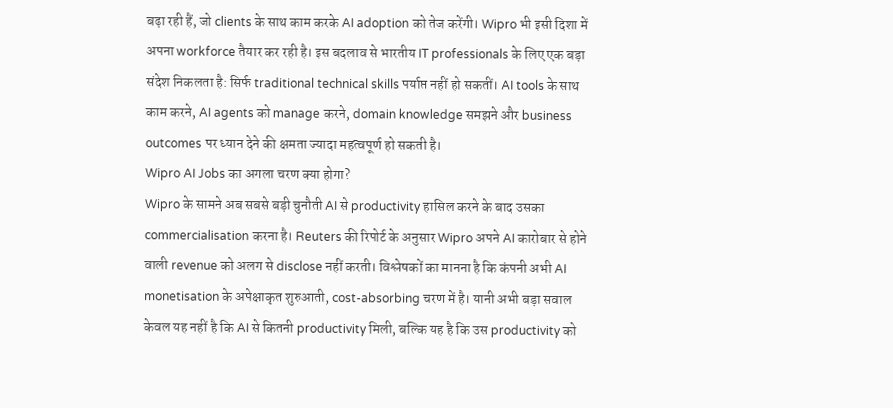बढ़ा रही हैं, जो clients के साथ काम करके AI adoption को तेज करेंगी। Wipro भी इसी दिशा में अपना workforce तैयार कर रही है। इस बदलाव से भारतीय IT professionals के लिए एक बड़ा संदेश निकलता है: सिर्फ traditional technical skills पर्याप्त नहीं हो सकतीं। AI tools के साथ काम करने, AI agents को manage करने, domain knowledge समझने और business outcomes पर ध्यान देने की क्षमता ज्यादा महत्वपूर्ण हो सकती है।
Wipro AI Jobs का अगला चरण क्या होगा?
Wipro के सामने अब सबसे बड़ी चुनौती AI से productivity हासिल करने के बाद उसका commercialisation करना है। Reuters की रिपोर्ट के अनुसार Wipro अपने AI कारोबार से होने वाली revenue को अलग से disclose नहीं करती। विश्लेषकों का मानना है कि कंपनी अभी AI monetisation के अपेक्षाकृत शुरुआती, cost-absorbing चरण में है। यानी अभी बड़ा सवाल केवल यह नहीं है कि AI से कितनी productivity मिली, बल्कि यह है कि उस productivity को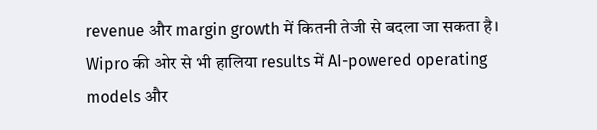revenue और margin growth में कितनी तेजी से बदला जा सकता है। Wipro की ओर से भी हालिया results में AI-powered operating models और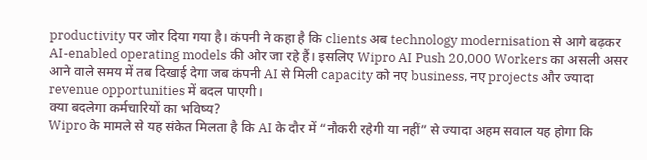productivity पर जोर दिया गया है। कंपनी ने कहा है कि clients अब technology modernisation से आगे बढ़कर AI-enabled operating models की ओर जा रहे हैं। इसलिए Wipro AI Push 20,000 Workers का असली असर आने वाले समय में तब दिखाई देगा जब कंपनी AI से मिली capacity को नए business, नए projects और ज्यादा revenue opportunities में बदल पाएगी।
क्या बदलेगा कर्मचारियों का भविष्य?
Wipro के मामले से यह संकेत मिलता है कि AI के दौर में “नौकरी रहेगी या नहीं” से ज्यादा अहम सवाल यह होगा कि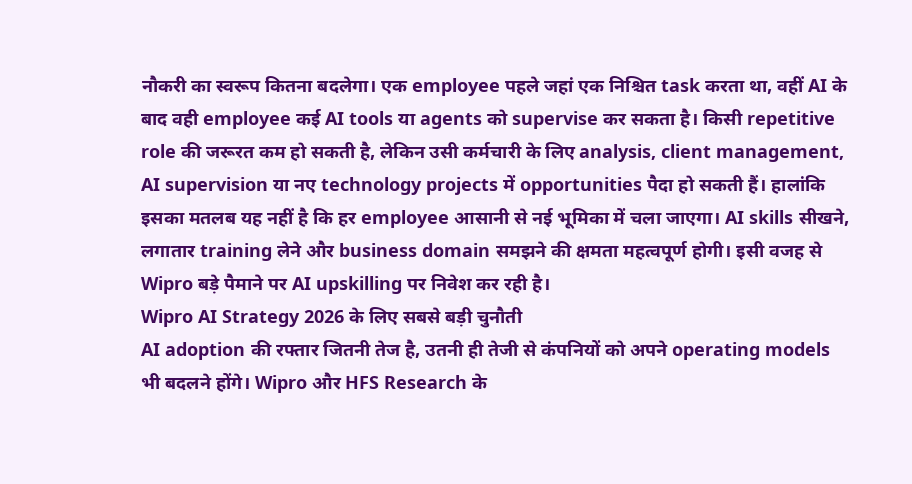नौकरी का स्वरूप कितना बदलेगा। एक employee पहले जहां एक निश्चित task करता था, वहीं AI के बाद वही employee कई AI tools या agents को supervise कर सकता है। किसी repetitive role की जरूरत कम हो सकती है, लेकिन उसी कर्मचारी के लिए analysis, client management, AI supervision या नए technology projects में opportunities पैदा हो सकती हैं। हालांकि इसका मतलब यह नहीं है कि हर employee आसानी से नई भूमिका में चला जाएगा। AI skills सीखने, लगातार training लेने और business domain समझने की क्षमता महत्वपूर्ण होगी। इसी वजह से Wipro बड़े पैमाने पर AI upskilling पर निवेश कर रही है।
Wipro AI Strategy 2026 के लिए सबसे बड़ी चुनौती
AI adoption की रफ्तार जितनी तेज है, उतनी ही तेजी से कंपनियों को अपने operating models भी बदलने होंगे। Wipro और HFS Research के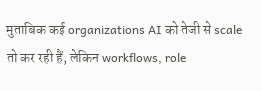मुताबिक कई organizations AI को तेजी से scale तो कर रही हैं, लेकिन workflows, role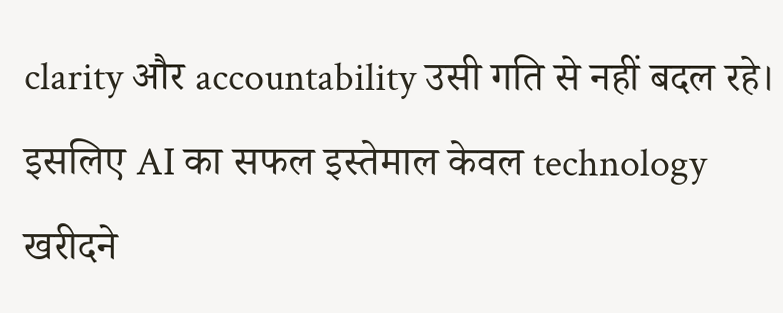clarity और accountability उसी गति से नहीं बदल रहे। इसलिए AI का सफल इस्तेमाल केवल technology खरीदने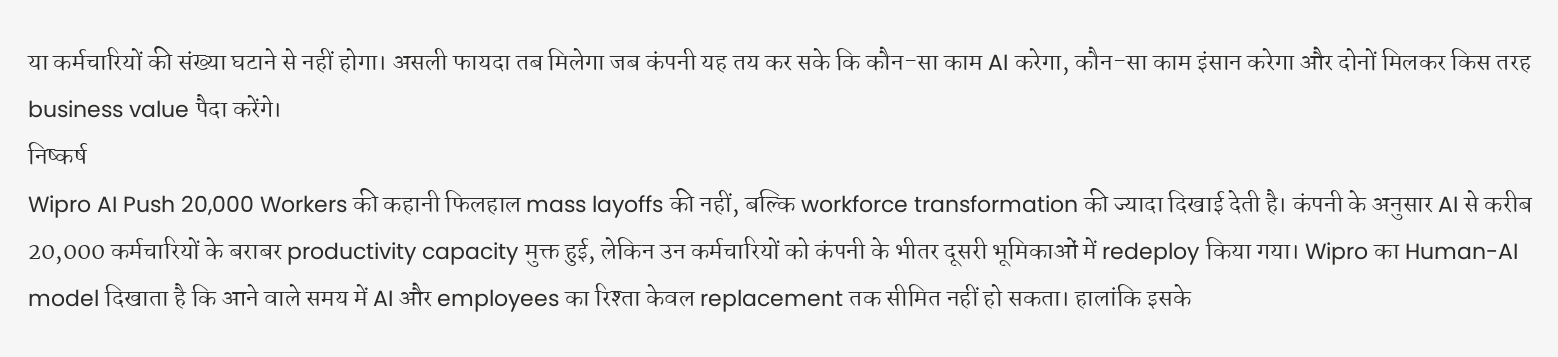या कर्मचारियों की संख्या घटाने से नहीं होगा। असली फायदा तब मिलेगा जब कंपनी यह तय कर सके कि कौन-सा काम AI करेगा, कौन-सा काम इंसान करेगा और दोनों मिलकर किस तरह business value पैदा करेंगे।
निष्कर्ष
Wipro AI Push 20,000 Workers की कहानी फिलहाल mass layoffs की नहीं, बल्कि workforce transformation की ज्यादा दिखाई देती है। कंपनी के अनुसार AI से करीब 20,000 कर्मचारियों के बराबर productivity capacity मुक्त हुई, लेकिन उन कर्मचारियों को कंपनी के भीतर दूसरी भूमिकाओं में redeploy किया गया। Wipro का Human-AI model दिखाता है कि आने वाले समय में AI और employees का रिश्ता केवल replacement तक सीमित नहीं हो सकता। हालांकि इसके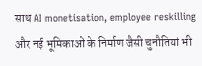साथ AI monetisation, employee reskilling और नई भूमिकाओं के निर्माण जैसी चुनौतियां भी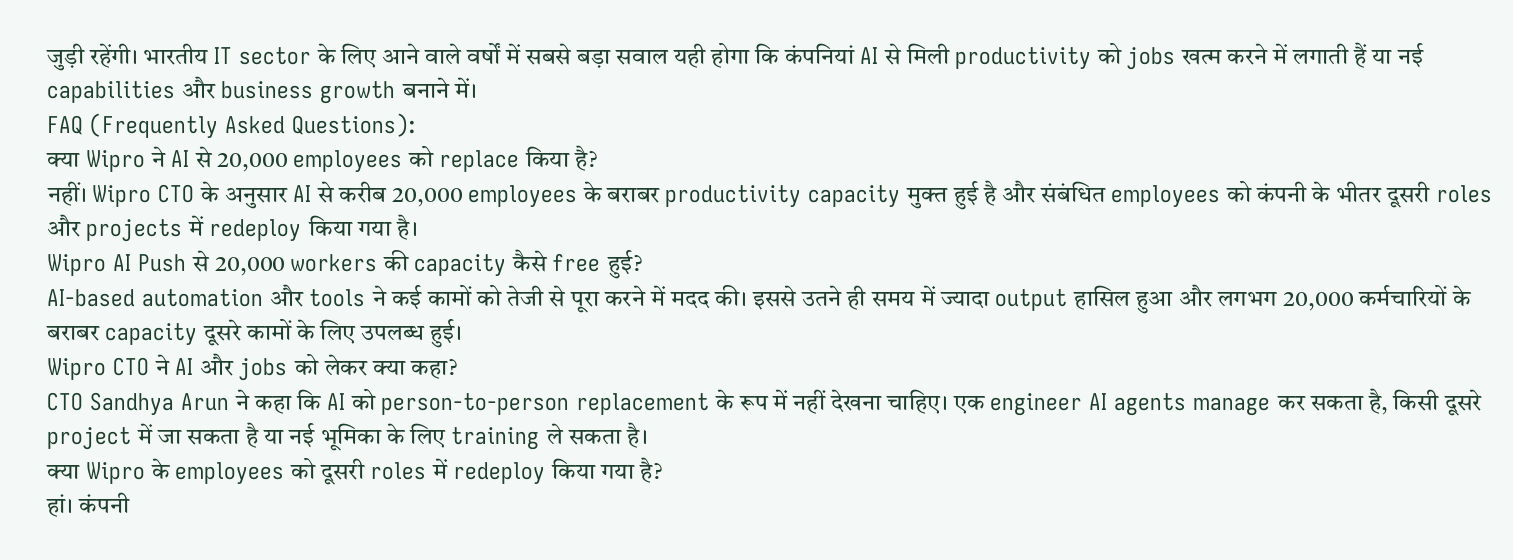जुड़ी रहेंगी। भारतीय IT sector के लिए आने वाले वर्षों में सबसे बड़ा सवाल यही होगा कि कंपनियां AI से मिली productivity को jobs खत्म करने में लगाती हैं या नई capabilities और business growth बनाने में।
FAQ (Frequently Asked Questions):
क्या Wipro ने AI से 20,000 employees को replace किया है?
नहीं। Wipro CTO के अनुसार AI से करीब 20,000 employees के बराबर productivity capacity मुक्त हुई है और संबंधित employees को कंपनी के भीतर दूसरी roles और projects में redeploy किया गया है।
Wipro AI Push से 20,000 workers की capacity कैसे free हुई?
AI-based automation और tools ने कई कामों को तेजी से पूरा करने में मदद की। इससे उतने ही समय में ज्यादा output हासिल हुआ और लगभग 20,000 कर्मचारियों के बराबर capacity दूसरे कामों के लिए उपलब्ध हुई।
Wipro CTO ने AI और jobs को लेकर क्या कहा?
CTO Sandhya Arun ने कहा कि AI को person-to-person replacement के रूप में नहीं देखना चाहिए। एक engineer AI agents manage कर सकता है, किसी दूसरे project में जा सकता है या नई भूमिका के लिए training ले सकता है।
क्या Wipro के employees को दूसरी roles में redeploy किया गया है?
हां। कंपनी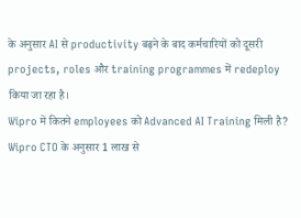के अनुसार AI से productivity बढ़ने के बाद कर्मचारियों को दूसरी projects, roles और training programmes में redeploy किया जा रहा है।
Wipro में कितने employees को Advanced AI Training मिली है?
Wipro CTO के अनुसार 1 लाख से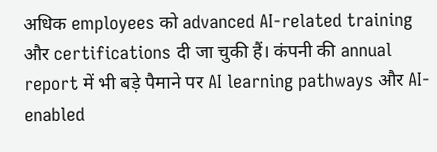अधिक employees को advanced AI-related training और certifications दी जा चुकी हैं। कंपनी की annual report में भी बड़े पैमाने पर AI learning pathways और AI-enabled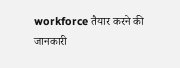workforce तैयार करने की जानकारी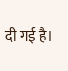दी गई है।